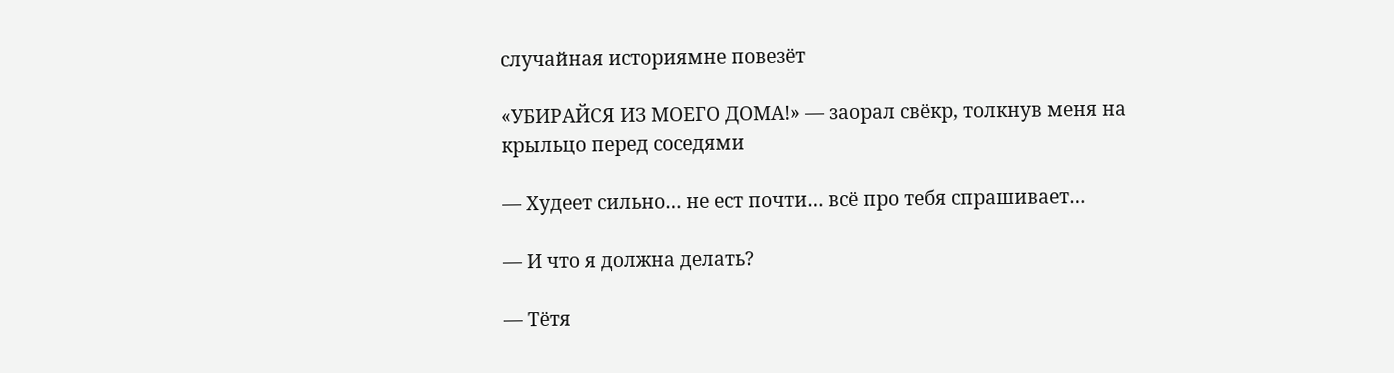случайная историямне повезёт

«УБИРАЙСЯ ИЗ МОЕГО ДОМА!» — заорал свёкр, толкнув меня на крыльцо перед соседями

— Худеет сильно… не ест почти… всё про тебя спрашивает…

— И что я должна делать?

— Тётя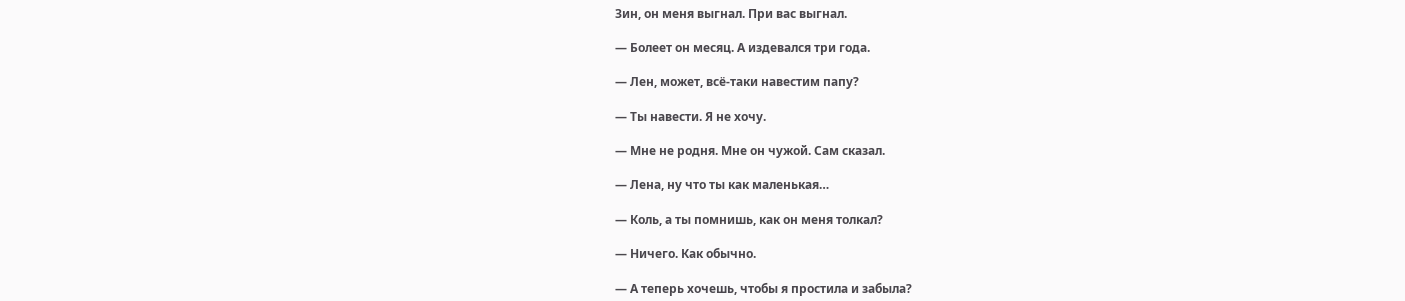Зин, он меня выгнал. При вас выгнал.

— Болеет он месяц. А издевался три года.

— Лен, может, всё-таки навестим папу?

— Ты навести. Я не хочу.

— Мне не родня. Мне он чужой. Сам сказал.

— Лена, ну что ты как маленькая…

— Коль, а ты помнишь, как он меня толкал?

— Ничего. Как обычно.

— А теперь хочешь, чтобы я простила и забыла?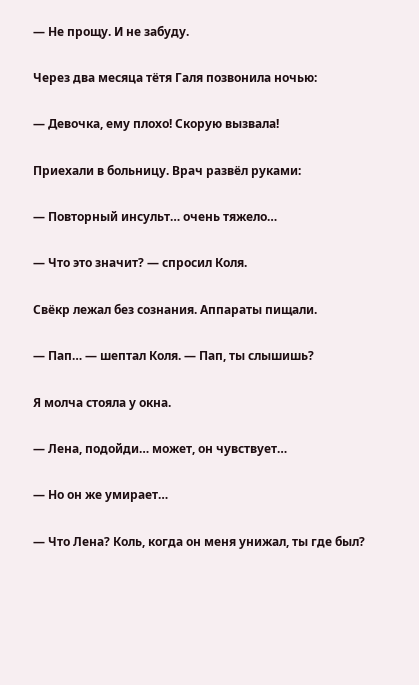— Не прощу. И не забуду.

Через два месяца тётя Галя позвонила ночью:

— Девочка, ему плохо! Скорую вызвала!

Приехали в больницу. Врач развёл руками:

— Повторный инсульт… очень тяжело…

— Что это значит? — спросил Коля.

Свёкр лежал без сознания. Аппараты пищали.

— Пап… — шептал Коля. — Пап, ты слышишь?

Я молча стояла у окна.

— Лена, подойди… может, он чувствует…

— Но он же умирает…

— Что Лена? Коль, когда он меня унижал, ты где был?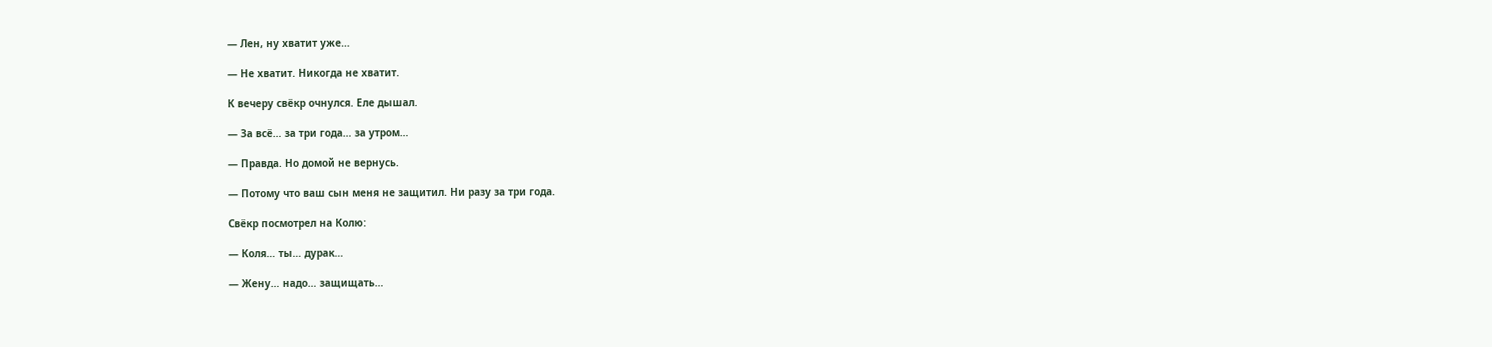— Лен, ну хватит уже…

— Не хватит. Никогда не хватит.

К вечеру свёкр очнулся. Еле дышал.

— За всё… за три года… за утром…

— Правда. Но домой не вернусь.

— Потому что ваш сын меня не защитил. Ни разу за три года.

Свёкр посмотрел на Колю:

— Коля… ты… дурак…

— Жену… надо… защищать…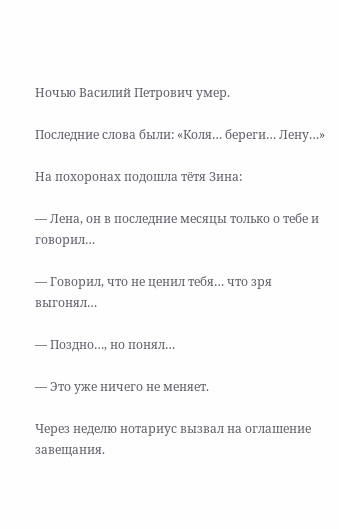Ночью Василий Петрович умер.

Последние слова были: «Коля… береги… Лену…»

На похоронах подошла тётя Зина:

— Лена, он в последние месяцы только о тебе и говорил…

— Говорил, что не ценил тебя… что зря выгонял…

— Поздно…, но понял…

— Это уже ничего не меняет.

Через неделю нотариус вызвал на оглашение завещания.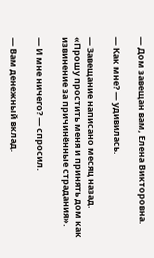— Дом завещан вам, Елена Викторовна.

— Как мне? — удивилась.

— Завещание написано месяц назад. «Прошу простить меня и принять дом как извинение за причинённые страдания».

— И мне ничего? — спросил.

— Вам денежный вклад.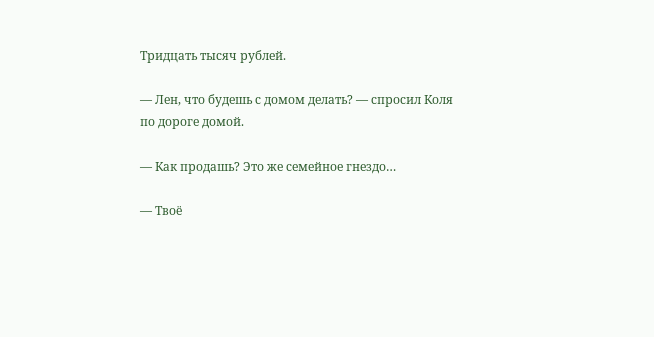Тридцать тысяч рублей.

— Лен, что будешь с домом делать? — спросил Коля по дороге домой.

— Как продашь? Это же семейное гнездо…

— Твоё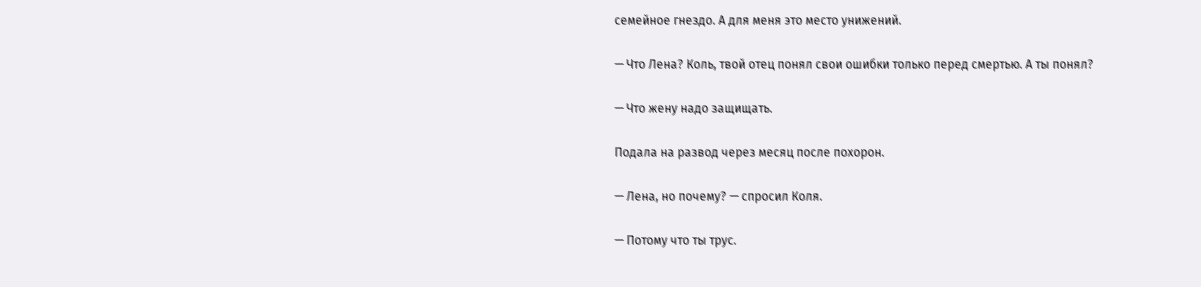семейное гнездо. А для меня это место унижений.

— Что Лена? Коль, твой отец понял свои ошибки только перед смертью. А ты понял?

— Что жену надо защищать.

Подала на развод через месяц после похорон.

— Лена, но почему? — спросил Коля.

— Потому что ты трус.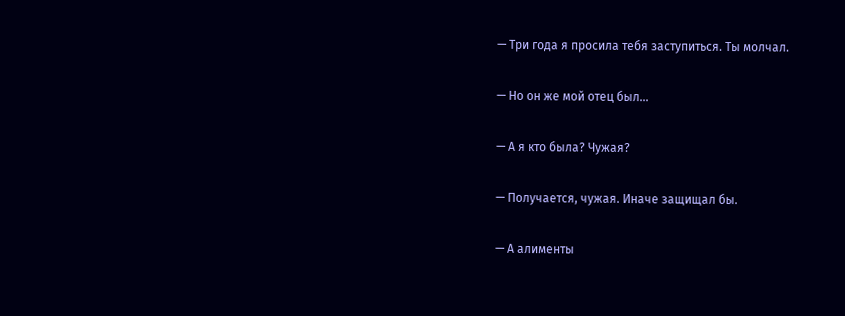— Три года я просила тебя заступиться. Ты молчал.

— Но он же мой отец был…

— А я кто была? Чужая?

— Получается, чужая. Иначе защищал бы.

— А алименты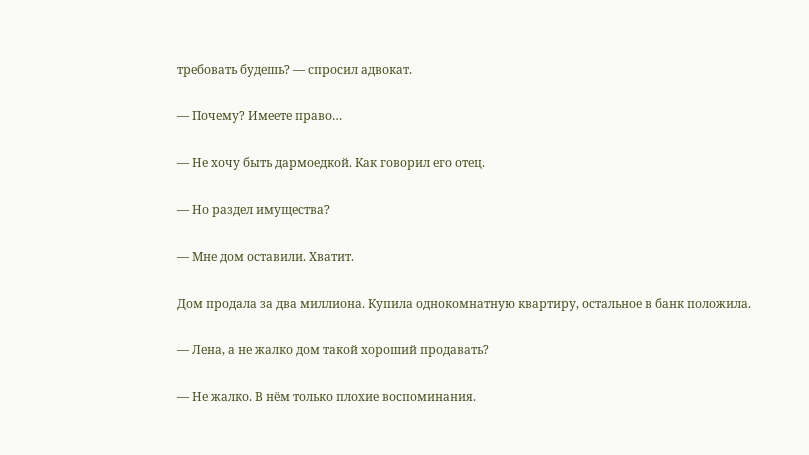требовать будешь? — спросил адвокат.

— Почему? Имеете право…

— Не хочу быть дармоедкой. Как говорил его отец.

— Но раздел имущества?

— Мне дом оставили. Хватит.

Дом продала за два миллиона. Купила однокомнатную квартиру, остальное в банк положила.

— Лена, а не жалко дом такой хороший продавать?

— Не жалко. В нём только плохие воспоминания.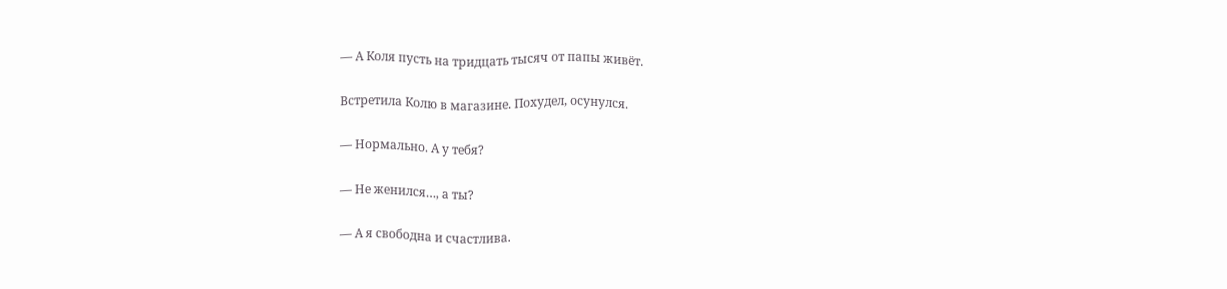— А Коля пусть на тридцать тысяч от папы живёт.

Встретила Колю в магазине. Похудел, осунулся.

— Нормально. А у тебя?

— Не женился…, а ты?

— А я свободна и счастлива.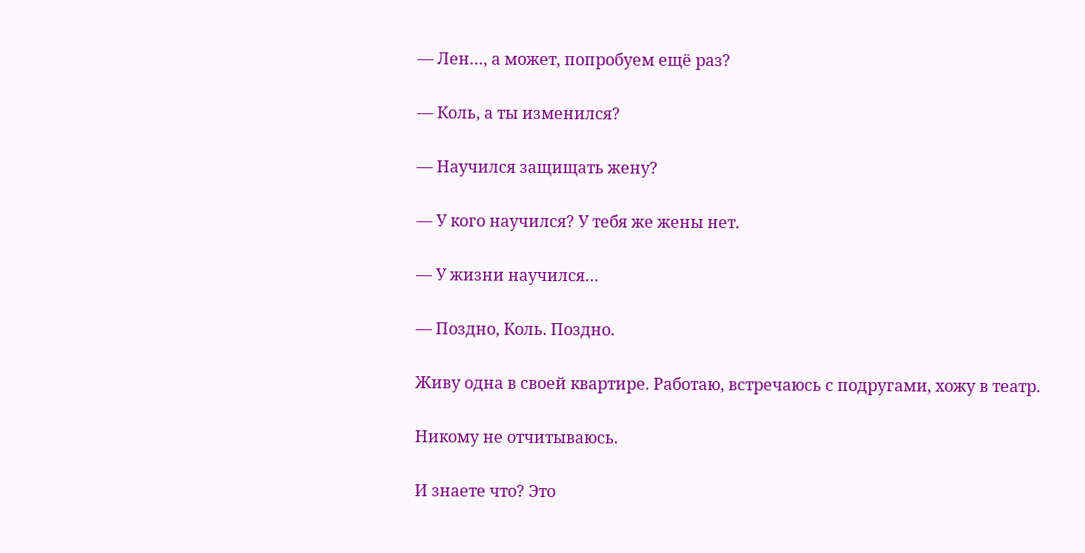— Лен…, а может, попробуем ещё раз?

— Коль, а ты изменился?

— Научился защищать жену?

— У кого научился? У тебя же жены нет.

— У жизни научился…

— Поздно, Коль. Поздно.

Живу одна в своей квартире. Работаю, встречаюсь с подругами, хожу в театр.

Никому не отчитываюсь.

И знаете что? Это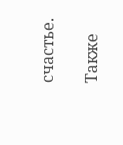счастье.

Также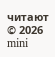читают
© 2026 mini